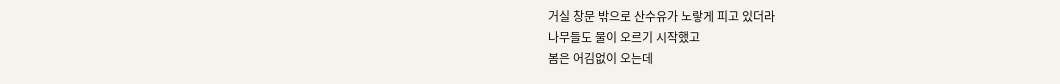거실 창문 밖으로 산수유가 노랗게 피고 있더라
나무들도 물이 오르기 시작했고
봄은 어김없이 오는데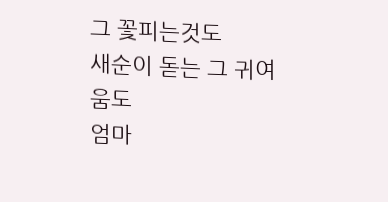그 꽃피는것도
새순이 돋는 그 귀여움도
엄마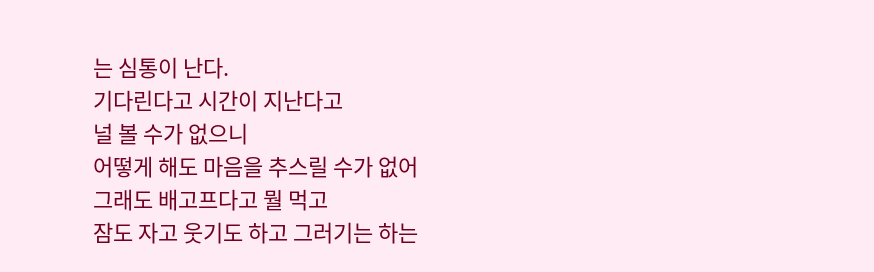는 심통이 난다.
기다린다고 시간이 지난다고
널 볼 수가 없으니
어떻게 해도 마음을 추스릴 수가 없어
그래도 배고프다고 뭘 먹고
잠도 자고 웃기도 하고 그러기는 하는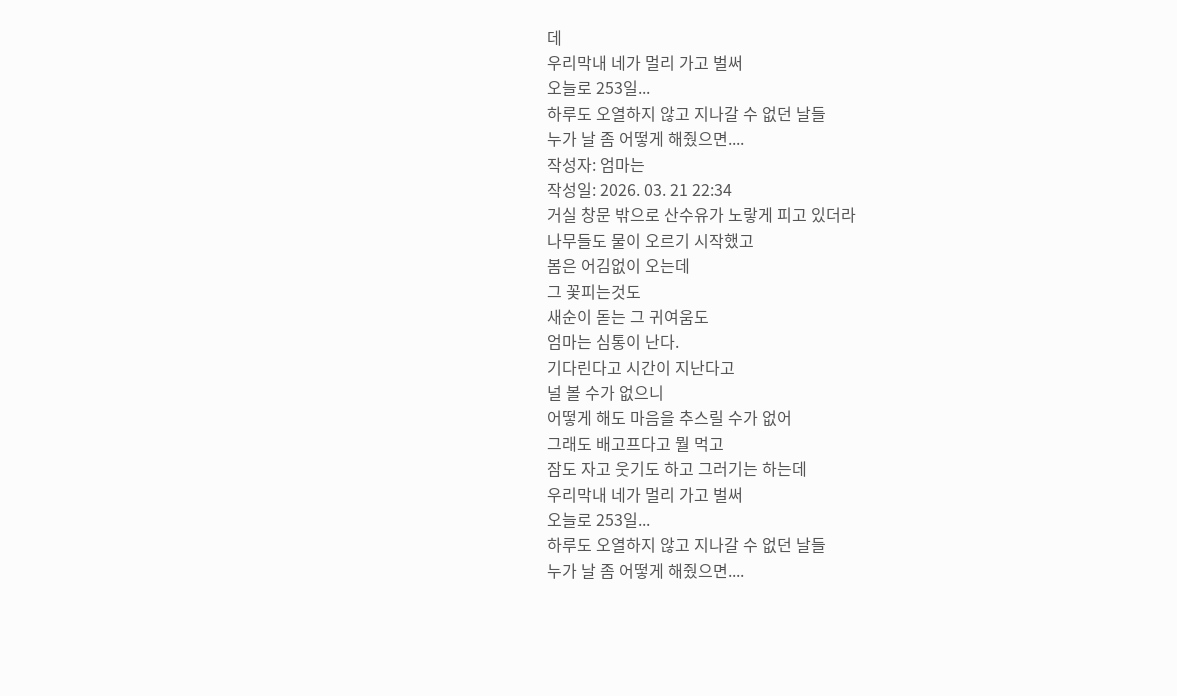데
우리막내 네가 멀리 가고 벌써
오늘로 253일...
하루도 오열하지 않고 지나갈 수 없던 날들
누가 날 좀 어떻게 해줬으면....
작성자: 엄마는
작성일: 2026. 03. 21 22:34
거실 창문 밖으로 산수유가 노랗게 피고 있더라
나무들도 물이 오르기 시작했고
봄은 어김없이 오는데
그 꽃피는것도
새순이 돋는 그 귀여움도
엄마는 심통이 난다.
기다린다고 시간이 지난다고
널 볼 수가 없으니
어떻게 해도 마음을 추스릴 수가 없어
그래도 배고프다고 뭘 먹고
잠도 자고 웃기도 하고 그러기는 하는데
우리막내 네가 멀리 가고 벌써
오늘로 253일...
하루도 오열하지 않고 지나갈 수 없던 날들
누가 날 좀 어떻게 해줬으면....